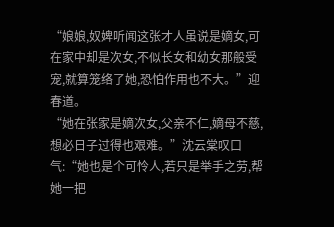“娘娘,奴婢听闻这张才人虽说是嫡女,可在家中却是次女,不似长女和幼女那般受宠,就算笼络了她,恐怕作用也不大。”迎春道。
“她在张家是嫡次女,父亲不仁,嫡母不慈,想必日子过得也艰难。”沈云棠叹口气:“她也是个可怜人,若只是举手之劳,帮她一把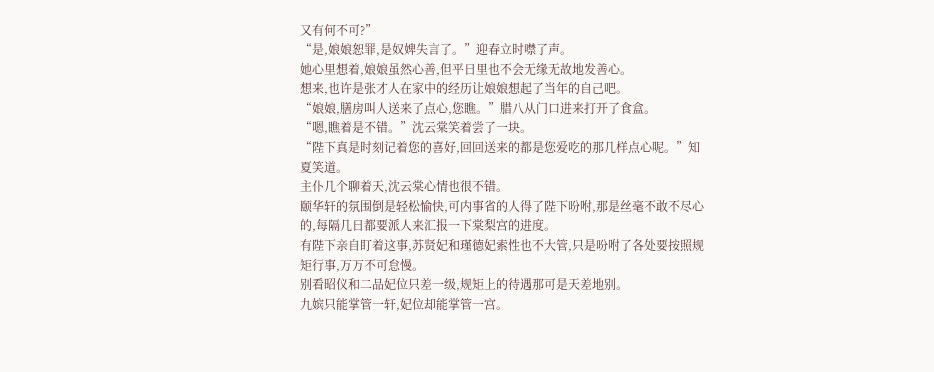又有何不可?”
“是,娘娘恕罪,是奴婢失言了。”迎春立时噤了声。
她心里想着,娘娘虽然心善,但平日里也不会无缘无故地发善心。
想来,也许是张才人在家中的经历让娘娘想起了当年的自己吧。
“娘娘,膳房叫人送来了点心,您瞧。”腊八从门口进来打开了食盒。
“嗯,瞧着是不错。”沈云棠笑着尝了一块。
“陛下真是时刻记着您的喜好,回回送来的都是您爱吃的那几样点心呢。”知夏笑道。
主仆几个聊着天,沈云棠心情也很不错。
颐华轩的氛围倒是轻松愉快,可内事省的人得了陛下吩咐,那是丝毫不敢不尽心的,每隔几日都要派人来汇报一下棠梨宫的进度。
有陛下亲自盯着这事,苏贤妃和瑾德妃索性也不大管,只是吩咐了各处要按照规矩行事,万万不可怠慢。
别看昭仪和二品妃位只差一级,规矩上的待遇那可是天差地别。
九嫔只能掌管一轩,妃位却能掌管一宫。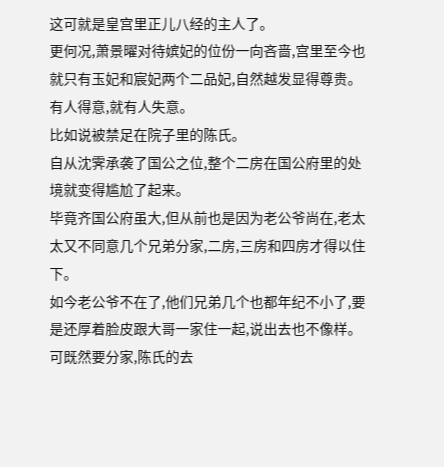这可就是皇宫里正儿八经的主人了。
更何况,萧景曜对待嫔妃的位份一向吝啬,宫里至今也就只有玉妃和宸妃两个二品妃,自然越发显得尊贵。
有人得意,就有人失意。
比如说被禁足在院子里的陈氏。
自从沈霁承袭了国公之位,整个二房在国公府里的处境就变得尴尬了起来。
毕竟齐国公府虽大,但从前也是因为老公爷尚在,老太太又不同意几个兄弟分家,二房,三房和四房才得以住下。
如今老公爷不在了,他们兄弟几个也都年纪不小了,要是还厚着脸皮跟大哥一家住一起,说出去也不像样。
可既然要分家,陈氏的去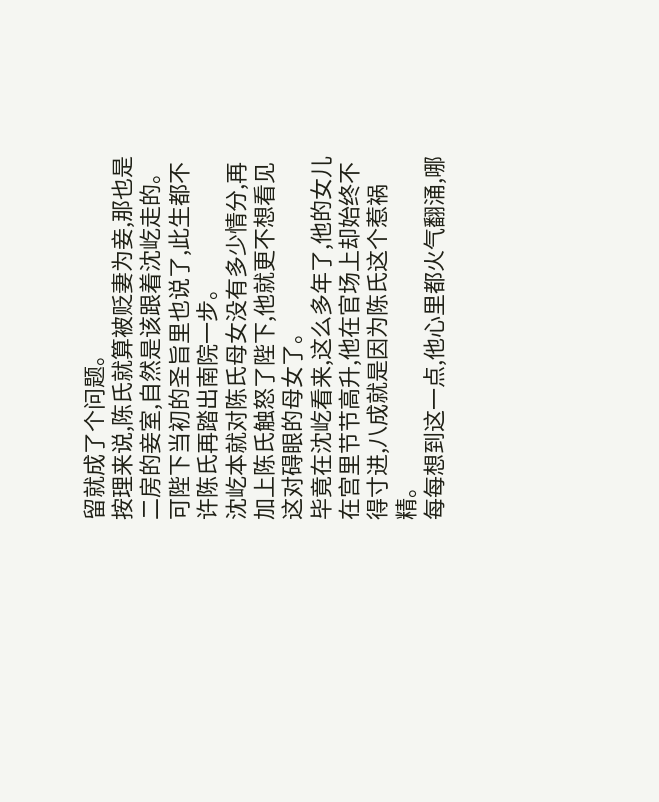留就成了个问题。
按理来说,陈氏就算被贬妻为妾,那也是二房的妾室,自然是该跟着沈屹走的。
可陛下当初的圣旨里也说了,此生都不许陈氏再踏出南院一步。
沈屹本就对陈氏母女没有多少情分,再加上陈氏触怒了陛下,他就更不想看见这对碍眼的母女了。
毕竟在沈屹看来,这么多年了,他的女儿在宫里节节高升,他在官场上却始终不得寸进,八成就是因为陈氏这个惹祸精。
每每想到这一点,他心里都火气翻涌,哪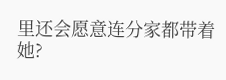里还会愿意连分家都带着她?